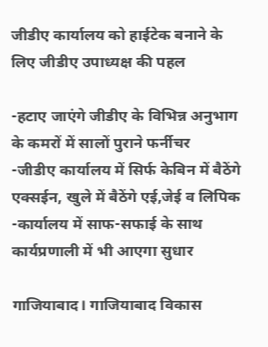जीडीए कार्यालय को हाईटेक बनाने के लिए जीडीए उपाध्यक्ष की पहल

-हटाए जाएंगे जीडीए के विभिन्न अनुभाग के कमरों में सालों पुराने फर्नीचर
-जीडीए कार्यालय में सिर्फ केबिन में बैठेंगे एक्सईन, खुले में बैठेंगे एई,जेई व लिपिक
-कार्यालय में साफ-सफाई के साथ कार्यप्रणाली में भी आएगा सुधार

गाजियाबाद। गाजियाबाद विकास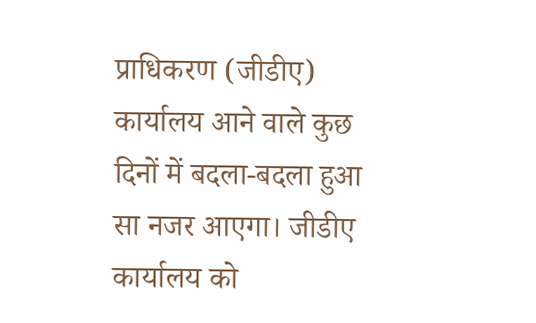प्राधिकरण (जीडीए) कार्यालय आने वाले कुछ दिनों में बदला-बदला हुआ सा नजर आएगा। जीडीए कार्यालय को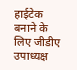हाईटेक बनाने के लिए जीडीए उपाध्यक्ष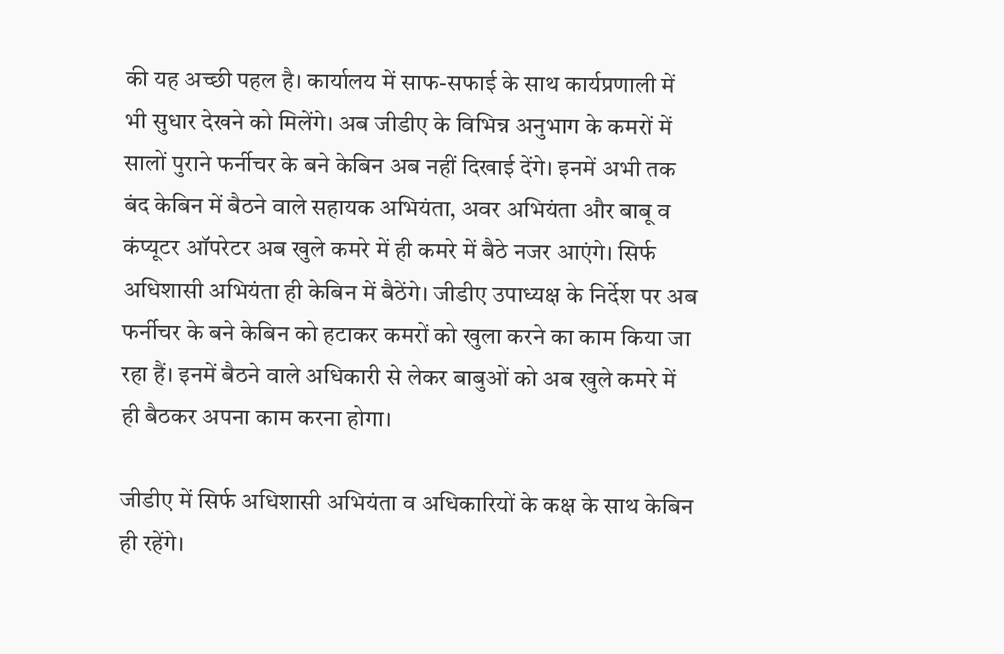की यह अच्छी पहल है। कार्यालय में साफ-सफाई के साथ कार्यप्रणाली में भी सुधार देखने को मिलेंगे। अब जीडीए के विभिन्न अनुभाग के कमरों में सालों पुराने फर्नीचर के बने केबिन अब नहीं दिखाई देंगे। इनमें अभी तक बंद केबिन में बैठने वाले सहायक अभियंता, अवर अभियंता और बाबू व कंप्यूटर ऑपरेटर अब खुले कमरे में ही कमरे में बैठे नजर आएंगे। सिर्फ अधिशासी अभियंता ही केबिन में बैठेंगे। जीडीए उपाध्यक्ष के निर्देश पर अब फर्नीचर के बने केबिन को हटाकर कमरों को खुला करने का काम किया जा रहा हैं। इनमें बैठने वाले अधिकारी से लेकर बाबुओं को अब खुले कमरे में ही बैठकर अपना काम करना होगा।

जीडीए में सिर्फ अधिशासी अभियंता व अधिकारियों के कक्ष के साथ केबिन ही रहेंगे।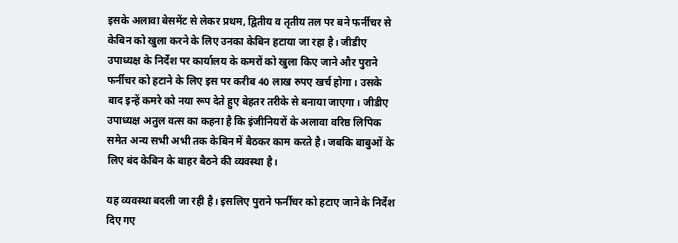इसके अलावा बेसमेंट से लेकर प्रथम, द्वितीय व तृतीय तल पर बने फर्नीचर से केबिन को खुला करने के लिए उनका केबिन हटाया जा रहा है। जीडीए उपाध्यक्ष के निर्देश पर कार्यालय के कमरों को खुला किए जाने और पुराने फर्नीचर को हटाने के लिए इस पर करीब 40 लाख रुपए खर्च होगा। उसके बाद इन्हें कमरे को नया रूप देते हुए बेहतर तरीके से बनाया जाएगा। जीडीए उपाध्यक्ष अतुल वत्स का कहना है कि इंजीनियरों के अलावा वरिष्ठ लिपिक समेत अन्य सभी अभी तक केबिन में बैठकर काम करते है। जबकि बाबुओं के लिए बंद केबिन के बाहर बैठने की व्यवस्था है।

यह व्यवस्था बदली जा रही है। इसलिए पुराने फर्नीचर को हटाए जाने के निर्देश दिए गए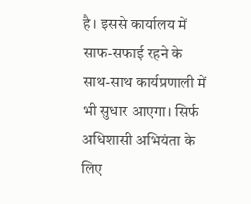है। इससे कार्यालय में साफ-सफाई रहने के साथ-साथ कार्यप्रणाली में भी सुधार आएगा। सिर्फ अधिशासी अभियंता के लिए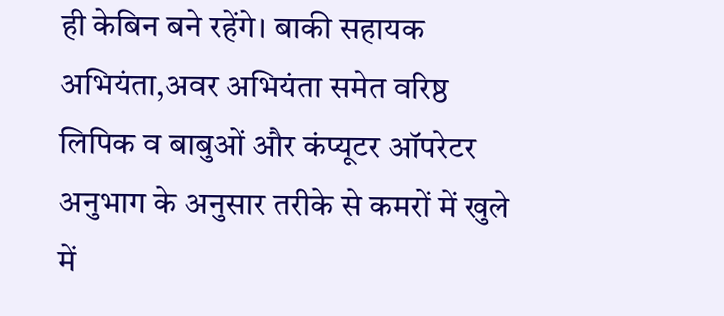ही केबिन बने रहेंगे। बाकी सहायक अभियंता,अवर अभियंता समेत वरिष्ठ लिपिक व बाबुओं और कंप्यूटर ऑपरेटर अनुभाग के अनुसार तरीके से कमरों में खुले में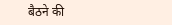बैठने की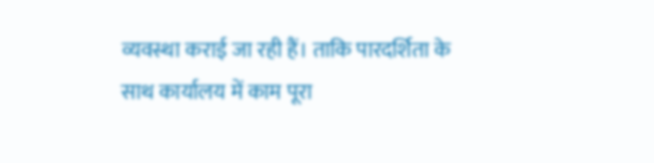व्यवस्था कराई जा रही हैं। ताकि पारदर्शिता के साथ कार्यालय में काम पूरा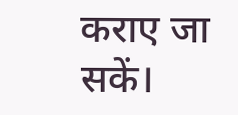कराए जा सकें।